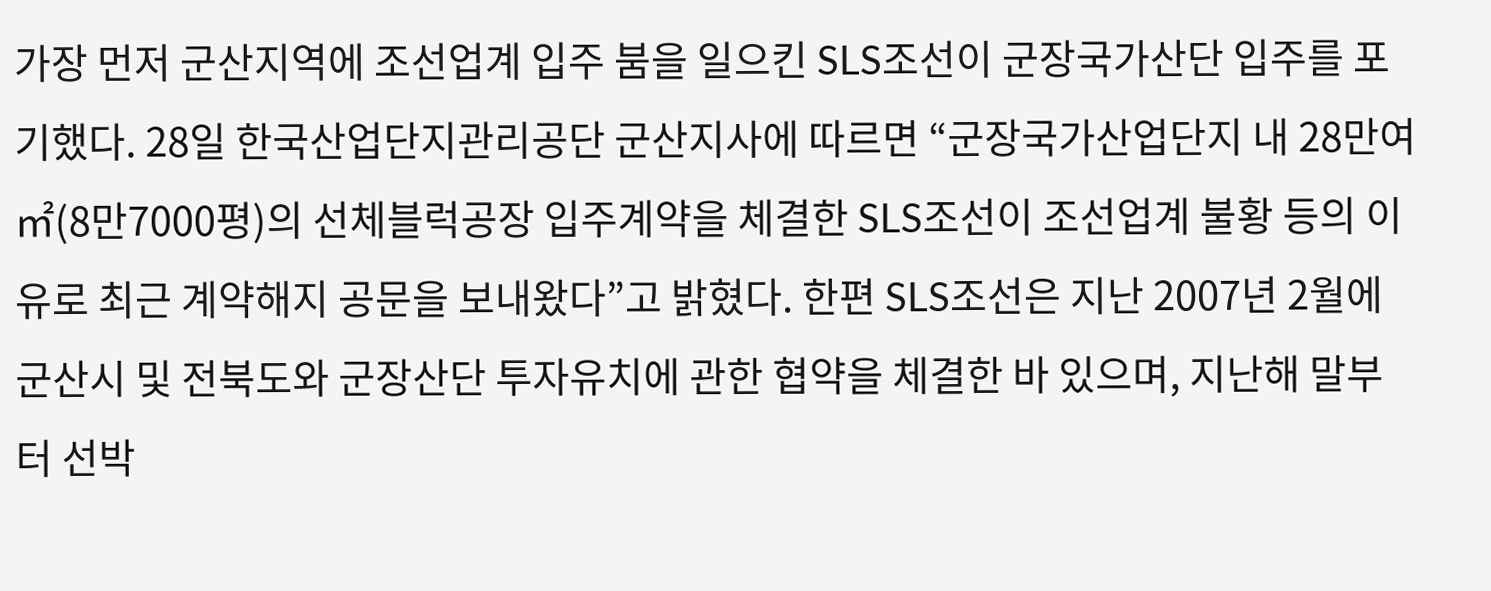가장 먼저 군산지역에 조선업계 입주 붐을 일으킨 SLS조선이 군장국가산단 입주를 포기했다. 28일 한국산업단지관리공단 군산지사에 따르면 “군장국가산업단지 내 28만여㎡(8만7000평)의 선체블럭공장 입주계약을 체결한 SLS조선이 조선업계 불황 등의 이유로 최근 계약해지 공문을 보내왔다”고 밝혔다. 한편 SLS조선은 지난 2007년 2월에 군산시 및 전북도와 군장산단 투자유치에 관한 협약을 체결한 바 있으며, 지난해 말부터 선박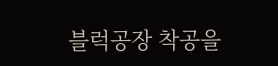블럭공장 착공을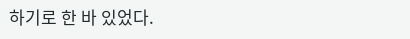하기로 한 바 있었다.